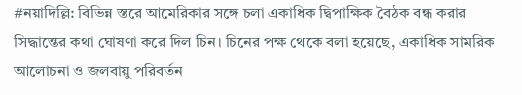#নয়াদিল্লি: বিভিন্ন স্তরে আমেরিকার সঙ্গে চলা একাধিক দ্বিপাক্ষিক বৈঠক বন্ধ করার সিদ্ধান্তের কথা ঘোষণা করে দিল চিন। চিনের পক্ষ থেকে বলা হয়েছে, একাধিক সামরিক আলোচনা ও জলবায়ু পরিবর্তন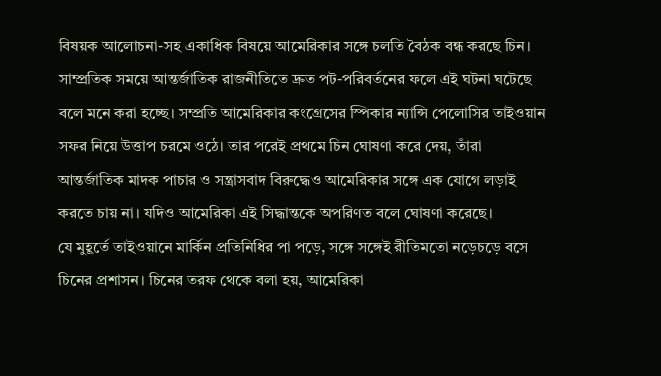বিষয়ক আলোচনা-সহ একাধিক বিষয়ে আমেরিকার সঙ্গে চলতি বৈঠক বন্ধ করছে চিন। সাম্প্রতিক সময়ে আন্তর্জাতিক রাজনীতিতে দ্রুত পট-পরিবর্তনের ফলে এই ঘটনা ঘটেছে বলে মনে করা হচ্ছে। সম্প্রতি আমেরিকার কংগ্রেসের স্পিকার ন্যান্সি পেলোসির তাইওয়ান সফর নিয়ে উত্তাপ চরমে ওঠে। তার পরেই প্রথমে চিন ঘোষণা করে দেয়, তাঁরা আন্তর্জাতিক মাদক পাচার ও সন্ত্রাসবাদ বিরুদ্ধেও আমেরিকার সঙ্গে এক যোগে লড়াই করতে চায় না। যদিও আমেরিকা এই সিদ্ধান্তকে অপরিণত বলে ঘোষণা করেছে।
যে মুহূর্তে তাইওয়ানে মার্কিন প্রতিনিধির পা পড়ে, সঙ্গে সঙ্গেই রীতিমতো নড়েচড়ে বসে চিনের প্রশাসন। চিনের তরফ থেকে বলা হয়, আমেরিকা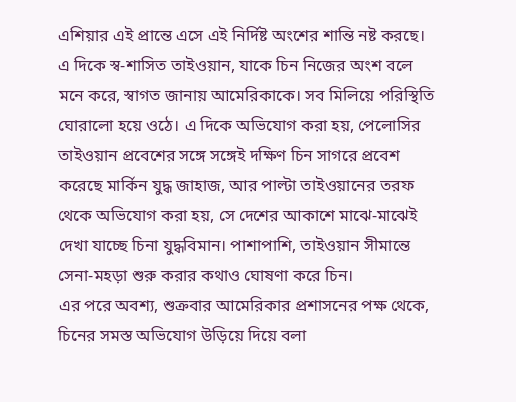এশিয়ার এই প্রান্তে এসে এই নির্দিষ্ট অংশের শান্তি নষ্ট করছে। এ দিকে স্ব-শাসিত তাইওয়ান, যাকে চিন নিজের অংশ বলে মনে করে, স্বাগত জানায় আমেরিকাকে। সব মিলিয়ে পরিস্থিতি ঘোরালো হয়ে ওঠে। এ দিকে অভিযোগ করা হয়, পেলোসির তাইওয়ান প্রবেশের সঙ্গে সঙ্গেই দক্ষিণ চিন সাগরে প্রবেশ করেছে মার্কিন যুদ্ধ জাহাজ, আর পাল্টা তাইওয়ানের তরফ থেকে অভিযোগ করা হয়, সে দেশের আকাশে মাঝে-মাঝেই দেখা যাচ্ছে চিনা যুদ্ধবিমান। পাশাপাশি, তাইওয়ান সীমান্তে সেনা-মহড়া শুরু করার কথাও ঘোষণা করে চিন।
এর পরে অবশ্য, শুক্রবার আমেরিকার প্রশাসনের পক্ষ থেকে, চিনের সমস্ত অভিযোগ উড়িয়ে দিয়ে বলা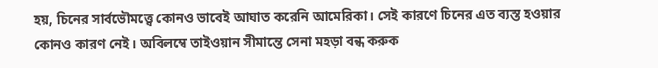হয়, চিনের সার্বভৌমত্ত্বে কোনও ভাবেই আঘাত করেনি আমেরিকা। সেই কারণে চিনের এত ব্যস্ত হওয়ার কোনও কারণ নেই। অবিলম্বে তাইওয়ান সীমান্তে সেনা মহড়া বন্ধ করুক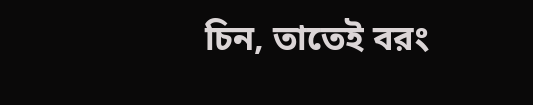চিন, তাতেই বরং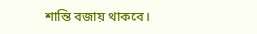শান্তি বজায় থাকবে।